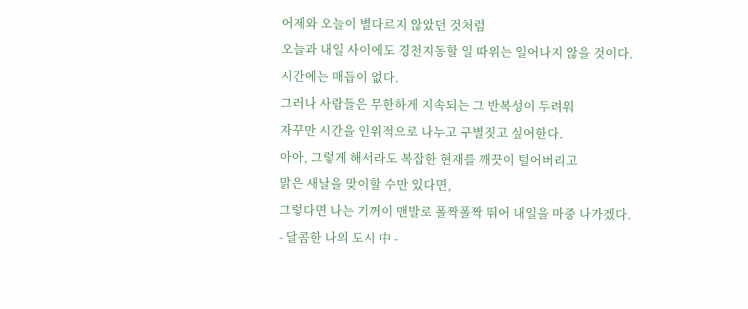어제와 오늘이 별다르지 않았던 것처럼
오늘과 내일 사이에도 경천지동할 일 따위는 일어나지 않을 것이다.
시간에는 매듭이 없다.
그러나 사람들은 무한하게 지속되는 그 반복성이 두려워
자꾸만 시간을 인위적으로 나누고 구별짓고 싶어한다.
아아, 그렇게 해서라도 복잡한 현재를 깨끗이 털어버리고
맑은 새날을 맞이할 수만 있다면,
그렇다면 나는 기꺼이 맨발로 폴짝폴짝 뛰어 내일을 마중 나가겠다.
- 달콤한 나의 도시 中 -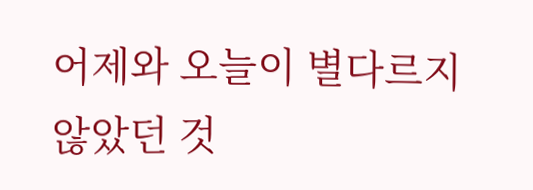어제와 오늘이 별다르지 않았던 것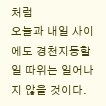처럼
오늘과 내일 사이에도 경천지동할 일 따위는 일어나지 않을 것이다.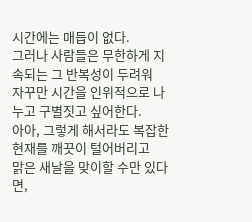시간에는 매듭이 없다.
그러나 사람들은 무한하게 지속되는 그 반복성이 두려워
자꾸만 시간을 인위적으로 나누고 구별짓고 싶어한다.
아아, 그렇게 해서라도 복잡한 현재를 깨끗이 털어버리고
맑은 새날을 맞이할 수만 있다면,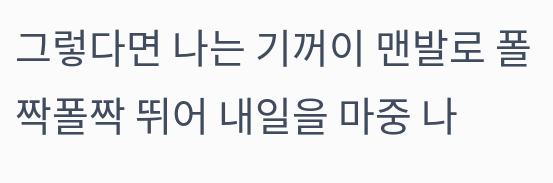그렇다면 나는 기꺼이 맨발로 폴짝폴짝 뛰어 내일을 마중 나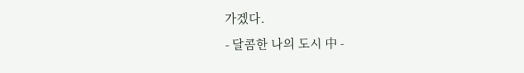가겠다.
- 달콤한 나의 도시 中 -